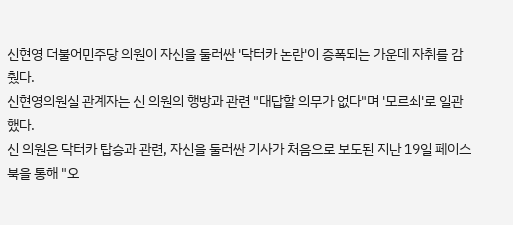신현영 더불어민주당 의원이 자신을 둘러싼 '닥터카 논란'이 증폭되는 가운데 자취를 감췄다.
신현영의원실 관계자는 신 의원의 행방과 관련 "대답할 의무가 없다"며 '모르쇠'로 일관했다.
신 의원은 닥터카 탑승과 관련, 자신을 둘러싼 기사가 처음으로 보도된 지난 19일 페이스북을 통해 "오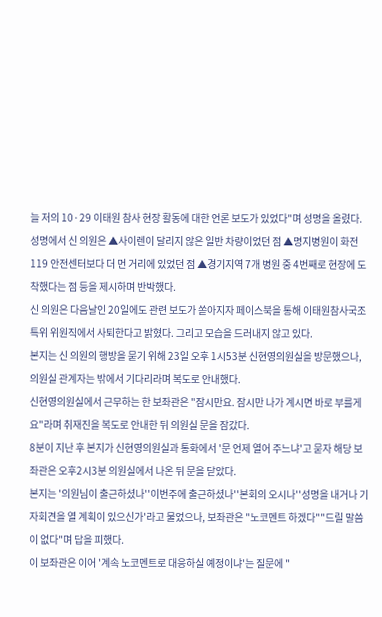늘 저의 10·29 이태원 참사 현장 활동에 대한 언론 보도가 있었다"며 성명을 올렸다.
성명에서 신 의원은 ▲사이렌이 달리지 않은 일반 차량이었던 점 ▲명지병원이 화전119 안전센터보다 더 먼 거리에 있었던 점 ▲경기지역 7개 병원 중 4번째로 현장에 도착했다는 점 등을 제시하며 반박했다.
신 의원은 다음날인 20일에도 관련 보도가 쏟아지자 페이스북을 통해 이태원참사국조특위 위원직에서 사퇴한다고 밝혔다. 그리고 모습을 드러내지 않고 있다.
본지는 신 의원의 행방을 묻기 위해 23일 오후 1시53분 신현영의원실을 방문했으나, 의원실 관계자는 밖에서 기다리라며 복도로 안내했다.
신현영의원실에서 근무하는 한 보좌관은 "잠시만요. 잠시만 나가 계시면 바로 부를게요"라며 취재진을 복도로 안내한 뒤 의원실 문을 잠갔다.
8분이 지난 후 본지가 신현영의원실과 통화에서 '문 언제 열어 주느냐'고 묻자 해당 보좌관은 오후2시3분 의원실에서 나온 뒤 문을 닫았다.
본지는 '의원님이 출근하셨나''이번주에 출근하셨나''본회의 오시나''성명을 내거나 기자회견을 열 계획이 있으신가'라고 물었으나, 보좌관은 "노코멘트 하겠다""드릴 말씀이 없다"며 답을 피했다.
이 보좌관은 이어 '계속 노코멘트로 대응하실 예정이냐'는 질문에 "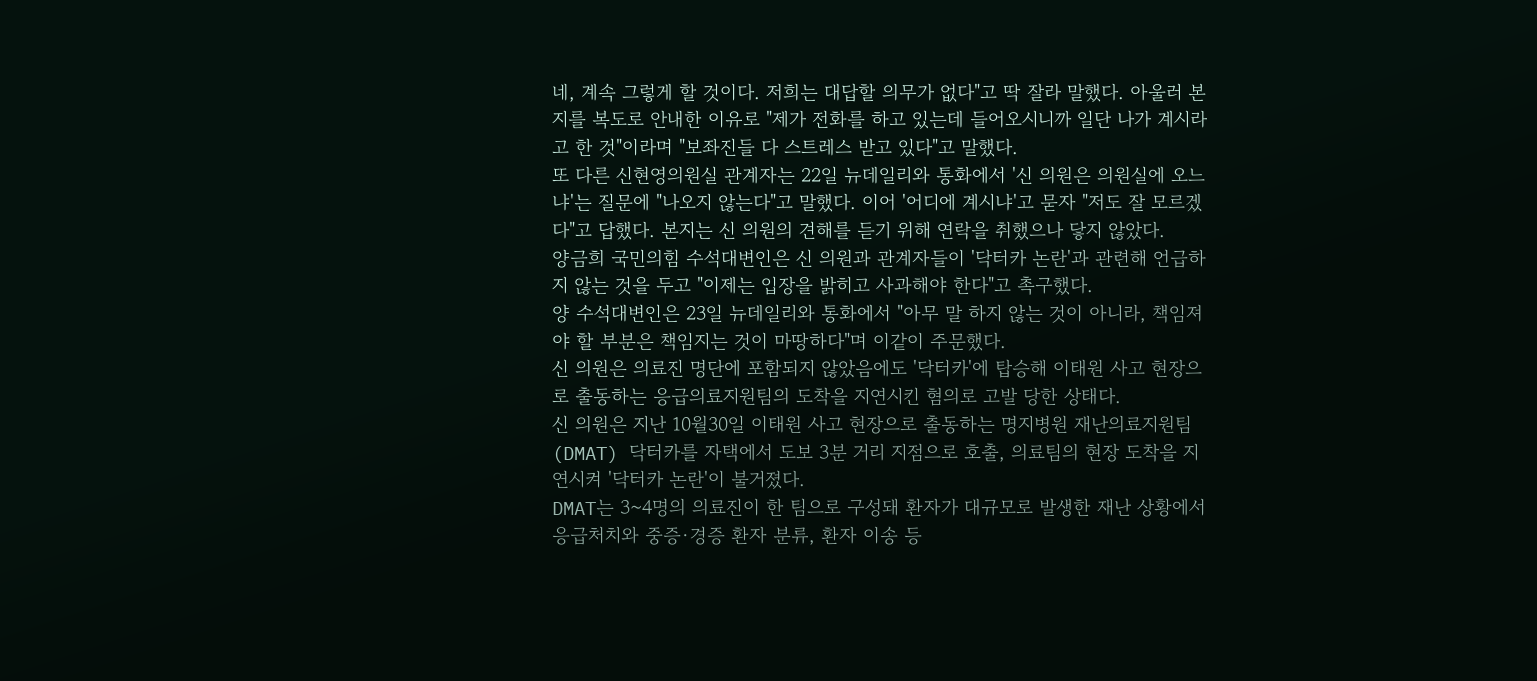네, 계속 그렇게 할 것이다. 저희는 대답할 의무가 없다"고 딱 잘라 말했다. 아울러 본지를 복도로 안내한 이유로 "제가 전화를 하고 있는데 들어오시니까 일단 나가 계시라고 한 것"이라며 "보좌진들 다 스트레스 받고 있다"고 말했다.
또 다른 신현영의원실 관계자는 22일 뉴데일리와 통화에서 '신 의원은 의원실에 오느냐'는 질문에 "나오지 않는다"고 말했다. 이어 '어디에 계시냐'고 묻자 "저도 잘 모르겠다"고 답했다. 본지는 신 의원의 견해를 듣기 위해 연락을 취했으나 닿지 않았다.
양금희 국민의힘 수석대변인은 신 의원과 관계자들이 '닥터카 논란'과 관련해 언급하지 않는 것을 두고 "이제는 입장을 밝히고 사과해야 한다"고 촉구했다.
양 수석대변인은 23일 뉴데일리와 통화에서 "아무 말 하지 않는 것이 아니라, 책임져야 할 부분은 책임지는 것이 마땅하다"며 이같이 주문했다.
신 의원은 의료진 명단에 포함되지 않았음에도 '닥터카'에 탑승해 이태원 사고 현장으로 출동하는 응급의료지원팀의 도착을 지연시킨 혐의로 고발 당한 상태다.
신 의원은 지난 10월30일 이태원 사고 현장으로 출동하는 명지병원 재난의료지원팀(DMAT) 닥터카를 자택에서 도보 3분 거리 지점으로 호출, 의료팀의 현장 도착을 지연시켜 '닥터카 논란'이 불거졌다.
DMAT는 3~4명의 의료진이 한 팀으로 구성돼 환자가 대규모로 발생한 재난 상황에서 응급처치와 중증·경증 환자 분류, 환자 이송 등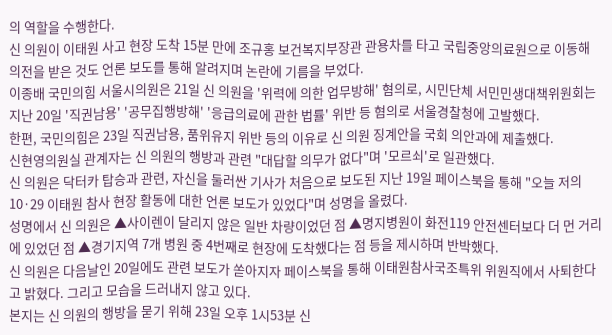의 역할을 수행한다.
신 의원이 이태원 사고 현장 도착 15분 만에 조규홍 보건복지부장관 관용차를 타고 국립중앙의료원으로 이동해 의전을 받은 것도 언론 보도를 통해 알려지며 논란에 기름을 부었다.
이종배 국민의힘 서울시의원은 21일 신 의원을 '위력에 의한 업무방해' 혐의로, 시민단체 서민민생대책위원회는 지난 20일 '직권남용' '공무집행방해' '응급의료에 관한 법률' 위반 등 혐의로 서울경찰청에 고발했다.
한편, 국민의힘은 23일 직권남용, 품위유지 위반 등의 이유로 신 의원 징계안을 국회 의안과에 제출했다.
신현영의원실 관계자는 신 의원의 행방과 관련 "대답할 의무가 없다"며 '모르쇠'로 일관했다.
신 의원은 닥터카 탑승과 관련, 자신을 둘러싼 기사가 처음으로 보도된 지난 19일 페이스북을 통해 "오늘 저의 10·29 이태원 참사 현장 활동에 대한 언론 보도가 있었다"며 성명을 올렸다.
성명에서 신 의원은 ▲사이렌이 달리지 않은 일반 차량이었던 점 ▲명지병원이 화전119 안전센터보다 더 먼 거리에 있었던 점 ▲경기지역 7개 병원 중 4번째로 현장에 도착했다는 점 등을 제시하며 반박했다.
신 의원은 다음날인 20일에도 관련 보도가 쏟아지자 페이스북을 통해 이태원참사국조특위 위원직에서 사퇴한다고 밝혔다. 그리고 모습을 드러내지 않고 있다.
본지는 신 의원의 행방을 묻기 위해 23일 오후 1시53분 신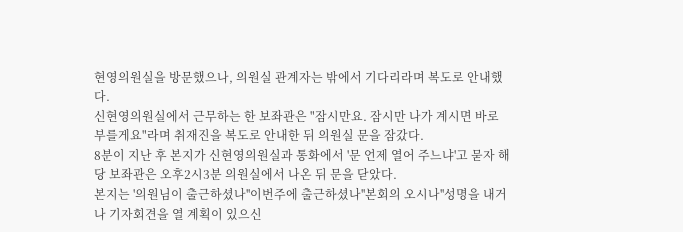현영의원실을 방문했으나, 의원실 관계자는 밖에서 기다리라며 복도로 안내했다.
신현영의원실에서 근무하는 한 보좌관은 "잠시만요. 잠시만 나가 계시면 바로 부를게요"라며 취재진을 복도로 안내한 뒤 의원실 문을 잠갔다.
8분이 지난 후 본지가 신현영의원실과 통화에서 '문 언제 열어 주느냐'고 묻자 해당 보좌관은 오후2시3분 의원실에서 나온 뒤 문을 닫았다.
본지는 '의원님이 출근하셨나''이번주에 출근하셨나''본회의 오시나''성명을 내거나 기자회견을 열 계획이 있으신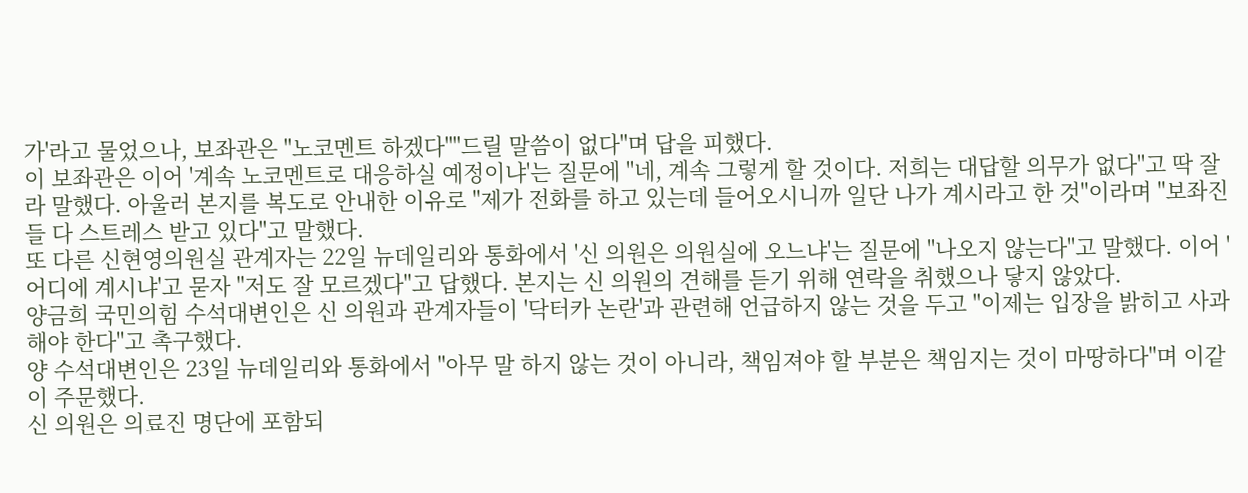가'라고 물었으나, 보좌관은 "노코멘트 하겠다""드릴 말씀이 없다"며 답을 피했다.
이 보좌관은 이어 '계속 노코멘트로 대응하실 예정이냐'는 질문에 "네, 계속 그렇게 할 것이다. 저희는 대답할 의무가 없다"고 딱 잘라 말했다. 아울러 본지를 복도로 안내한 이유로 "제가 전화를 하고 있는데 들어오시니까 일단 나가 계시라고 한 것"이라며 "보좌진들 다 스트레스 받고 있다"고 말했다.
또 다른 신현영의원실 관계자는 22일 뉴데일리와 통화에서 '신 의원은 의원실에 오느냐'는 질문에 "나오지 않는다"고 말했다. 이어 '어디에 계시냐'고 묻자 "저도 잘 모르겠다"고 답했다. 본지는 신 의원의 견해를 듣기 위해 연락을 취했으나 닿지 않았다.
양금희 국민의힘 수석대변인은 신 의원과 관계자들이 '닥터카 논란'과 관련해 언급하지 않는 것을 두고 "이제는 입장을 밝히고 사과해야 한다"고 촉구했다.
양 수석대변인은 23일 뉴데일리와 통화에서 "아무 말 하지 않는 것이 아니라, 책임져야 할 부분은 책임지는 것이 마땅하다"며 이같이 주문했다.
신 의원은 의료진 명단에 포함되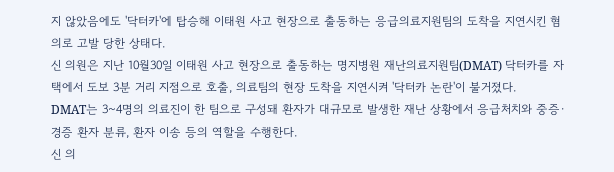지 않았음에도 '닥터카'에 탑승해 이태원 사고 현장으로 출동하는 응급의료지원팀의 도착을 지연시킨 혐의로 고발 당한 상태다.
신 의원은 지난 10월30일 이태원 사고 현장으로 출동하는 명지병원 재난의료지원팀(DMAT) 닥터카를 자택에서 도보 3분 거리 지점으로 호출, 의료팀의 현장 도착을 지연시켜 '닥터카 논란'이 불거졌다.
DMAT는 3~4명의 의료진이 한 팀으로 구성돼 환자가 대규모로 발생한 재난 상황에서 응급처치와 중증·경증 환자 분류, 환자 이송 등의 역할을 수행한다.
신 의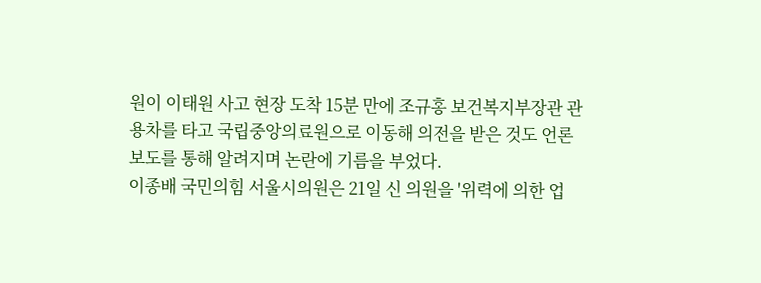원이 이태원 사고 현장 도착 15분 만에 조규홍 보건복지부장관 관용차를 타고 국립중앙의료원으로 이동해 의전을 받은 것도 언론 보도를 통해 알려지며 논란에 기름을 부었다.
이종배 국민의힘 서울시의원은 21일 신 의원을 '위력에 의한 업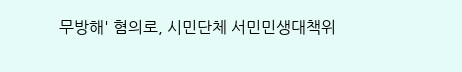무방해' 혐의로, 시민단체 서민민생대책위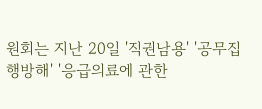원회는 지난 20일 '직권남용' '공무집행방해' '응급의료에 관한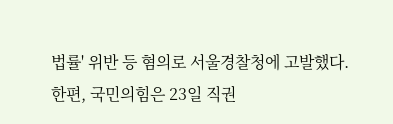법률' 위반 등 혐의로 서울경찰청에 고발했다.
한편, 국민의힘은 23일 직권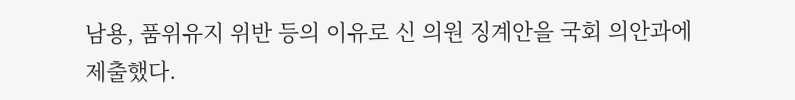남용, 품위유지 위반 등의 이유로 신 의원 징계안을 국회 의안과에 제출했다.